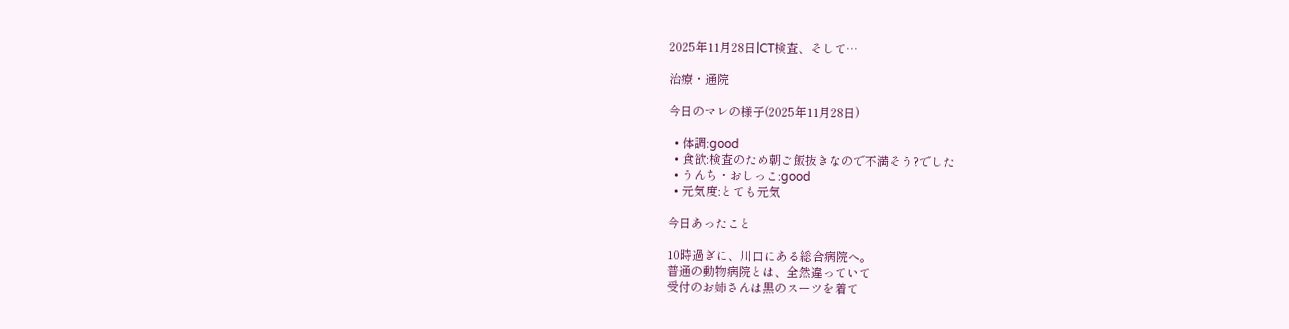2025年11月28日|CT検査、そして…

治療・通院

今日のマレの様子(2025年11月28日)

  • 体調:good
  • 食欲:検査のため朝ご飯抜きなので不満そう?でした
  • うんち・おしっこ:good
  • 元気度:とても元気

今日あったこと

10時過ぎに、川口にある総合病院へ。
普通の動物病院とは、全然違っていて
受付のお姉さんは黒のスーツを着て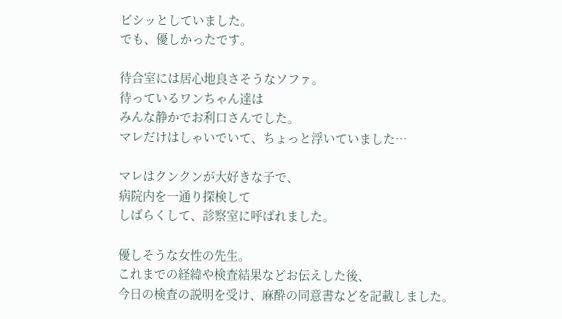ピシッとしていました。
でも、優しかったです。

待合室には居心地良さそうなソファ。
待っているワンちゃん達は
みんな静かでお利口さんでした。
マレだけはしゃいでいて、ちょっと浮いていました…

マレはクンクンが大好きな子で、
病院内を一通り探検して
しばらくして、診察室に呼ばれました。

優しそうな女性の先生。
これまでの経緯や検査結果などお伝えした後、
今日の検査の説明を受け、麻酔の同意書などを記載しました。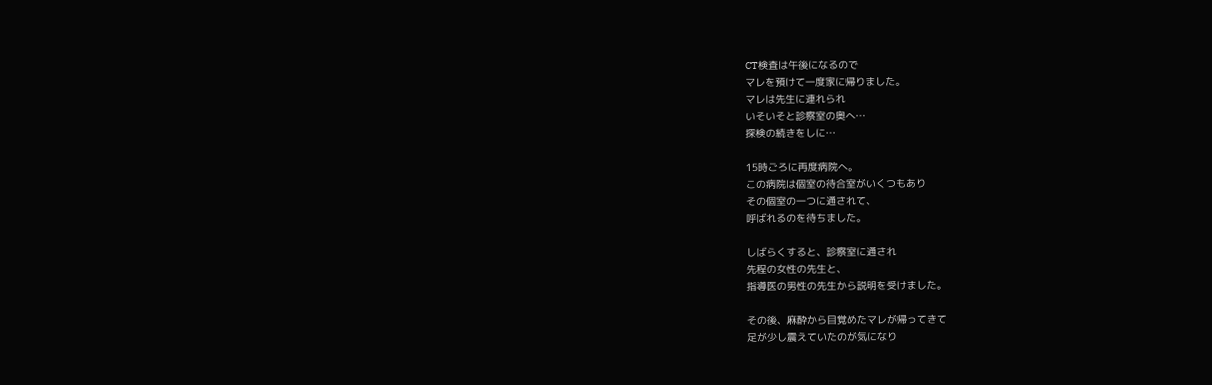CT検査は午後になるので
マレを預けて一度家に帰りました。
マレは先生に連れられ
いそいそと診察室の奥へ…
探検の続きをしに…

15時ごろに再度病院へ。
この病院は個室の待合室がいくつもあり
その個室の一つに通されて、
呼ばれるのを待ちました。

しばらくすると、診察室に通され
先程の女性の先生と、
指導医の男性の先生から説明を受けました。

その後、麻酔から目覚めたマレが帰ってきて
足が少し震えていたのが気になり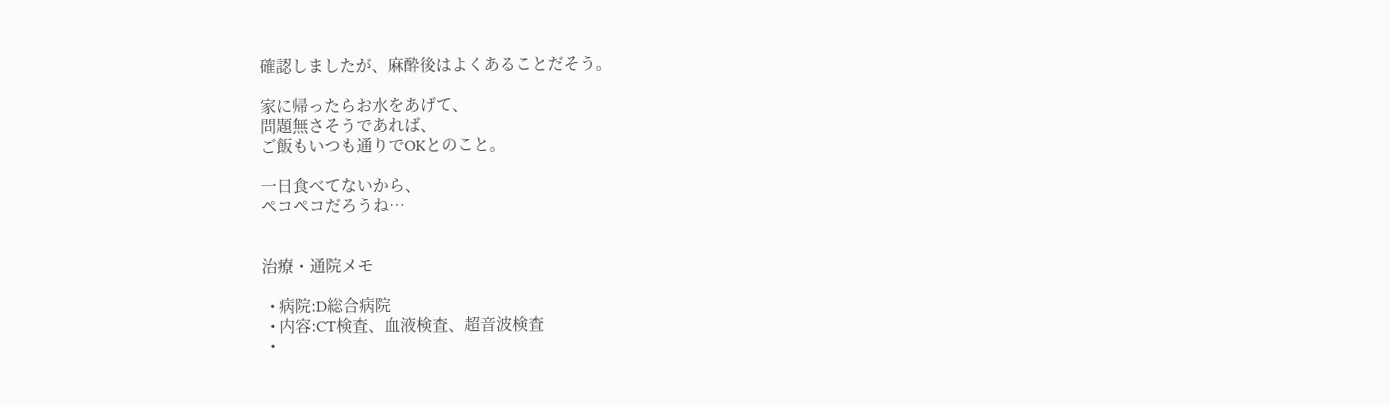確認しましたが、麻酔後はよくあることだそう。

家に帰ったらお水をあげて、
問題無さそうであれば、
ご飯もいつも通りでOKとのこと。

一日食べてないから、
ペコペコだろうね…


治療・通院メモ

  • 病院:D総合病院
  • 内容:CT検査、血液検査、超音波検査
  •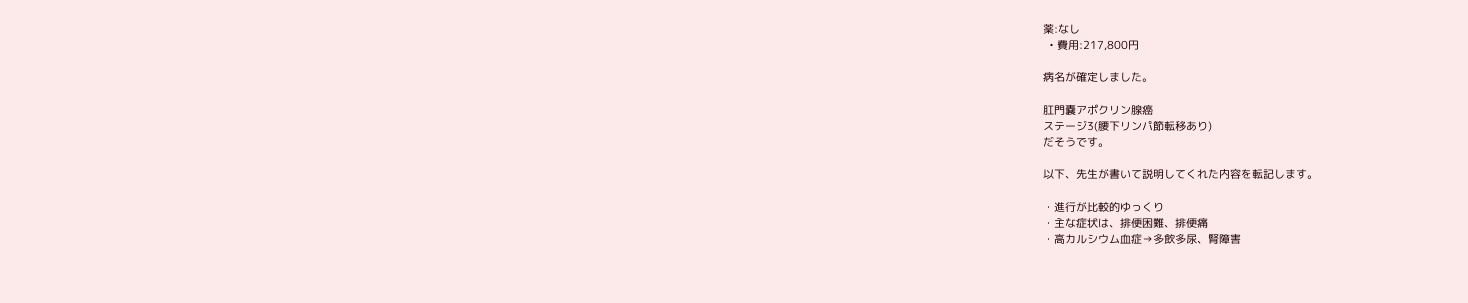薬:なし
  • 費用:217,800円

病名が確定しました。

肛門嚢アポクリン腺癌
ステージ3(腰下リンパ節転移あり)
だそうです。

以下、先生が書いて説明してくれた内容を転記します。

・進行が比較的ゆっくり
・主な症状は、排便困難、排便痛
・高カルシウム血症→多飲多尿、腎障害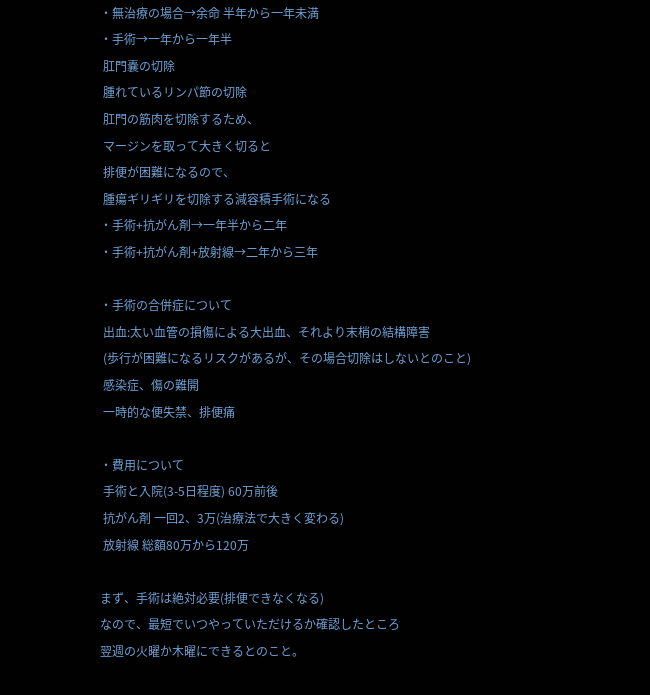・無治療の場合→余命 半年から一年未満
・手術→一年から一年半
 肛門嚢の切除
 腫れているリンパ節の切除
 肛門の筋肉を切除するため、
 マージンを取って大きく切ると
 排便が困難になるので、
 腫瘍ギリギリを切除する減容積手術になる
・手術+抗がん剤→一年半から二年
・手術+抗がん剤+放射線→二年から三年

・手術の合併症について
 出血:太い血管の損傷による大出血、それより末梢の結構障害
 (歩行が困難になるリスクがあるが、その場合切除はしないとのこと)
 感染症、傷の難開
 一時的な便失禁、排便痛

・費用について
 手術と入院(3-5日程度) 60万前後
 抗がん剤 一回2、3万(治療法で大きく変わる)
 放射線 総額80万から120万

まず、手術は絶対必要(排便できなくなる)
なので、最短でいつやっていただけるか確認したところ
翌週の火曜か木曜にできるとのこと。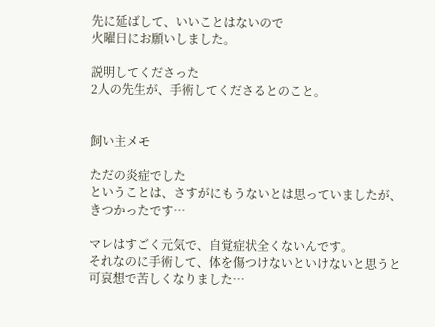先に延ばして、いいことはないので
火曜日にお願いしました。

説明してくださった
2人の先生が、手術してくださるとのこと。


飼い主メモ

ただの炎症でした
ということは、さすがにもうないとは思っていましたが、
きつかったです…

マレはすごく元気で、自覚症状全くないんです。
それなのに手術して、体を傷つけないといけないと思うと
可哀想で苦しくなりました…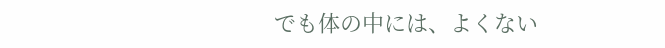でも体の中には、よくない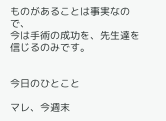ものがあることは事実なので、
今は手術の成功を、先生達を信じるのみです。


今日のひとこと

マレ、今週末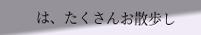は、たくさんお散歩し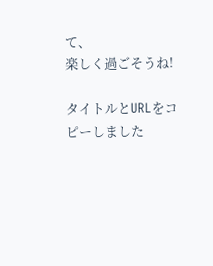て、
楽しく過ごそうね!

タイトルとURLをコピーしました